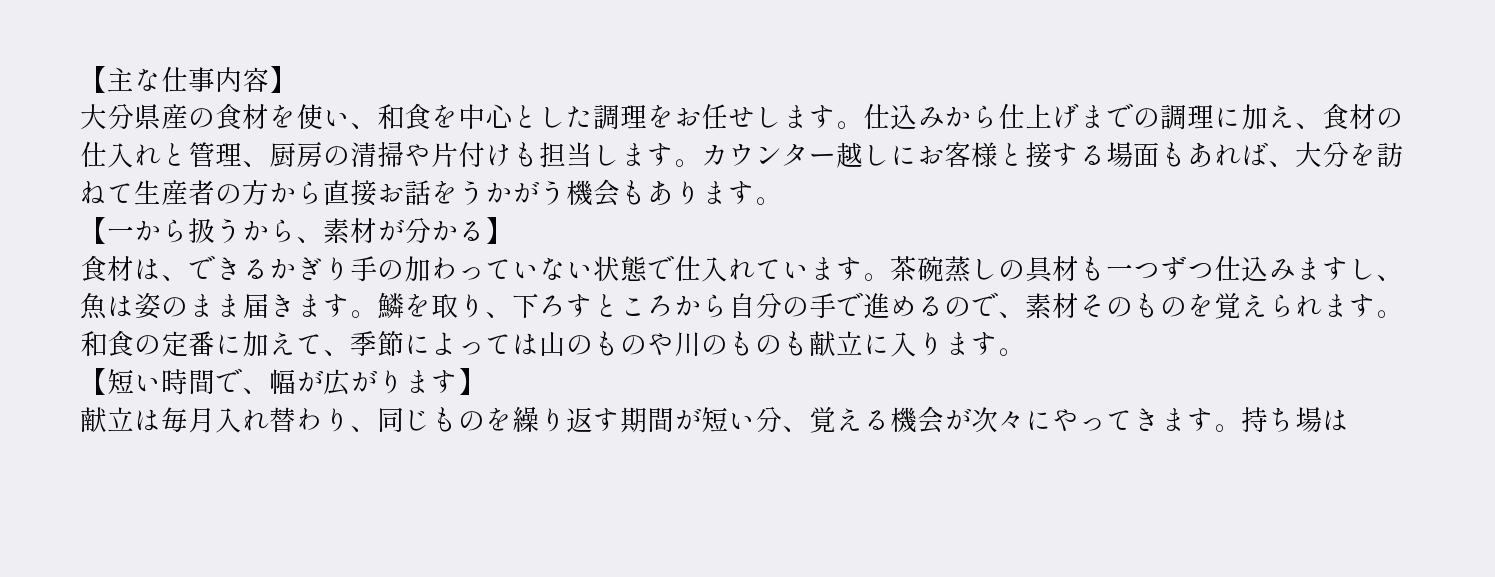【主な仕事内容】
大分県産の食材を使い、和食を中心とした調理をお任せします。仕込みから仕上げまでの調理に加え、食材の仕入れと管理、厨房の清掃や片付けも担当します。カウンター越しにお客様と接する場面もあれば、大分を訪ねて生産者の方から直接お話をうかがう機会もあります。
【一から扱うから、素材が分かる】
食材は、できるかぎり手の加わっていない状態で仕入れています。茶碗蒸しの具材も一つずつ仕込みますし、魚は姿のまま届きます。鱗を取り、下ろすところから自分の手で進めるので、素材そのものを覚えられます。和食の定番に加えて、季節によっては山のものや川のものも献立に入ります。
【短い時間で、幅が広がります】
献立は毎月入れ替わり、同じものを繰り返す期間が短い分、覚える機会が次々にやってきます。持ち場は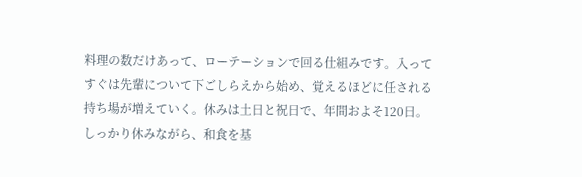料理の数だけあって、ローテーションで回る仕組みです。入ってすぐは先輩について下ごしらえから始め、覚えるほどに任される持ち場が増えていく。休みは土日と祝日で、年間およそ120日。しっかり休みながら、和食を基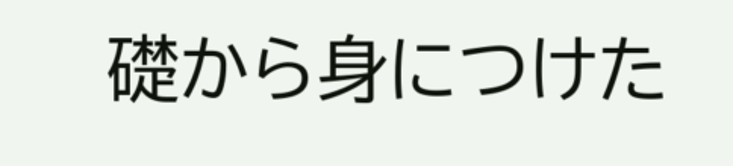礎から身につけた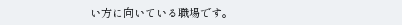い方に向いている職場です。